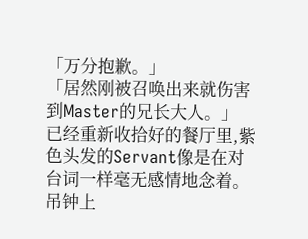「万分抱歉。」
「居然刚被召唤出来就伤害到Master的兄长大人。」
已经重新收拾好的餐厅里,紫色头发的Servant像是在对台词一样毫无感情地念着。
吊钟上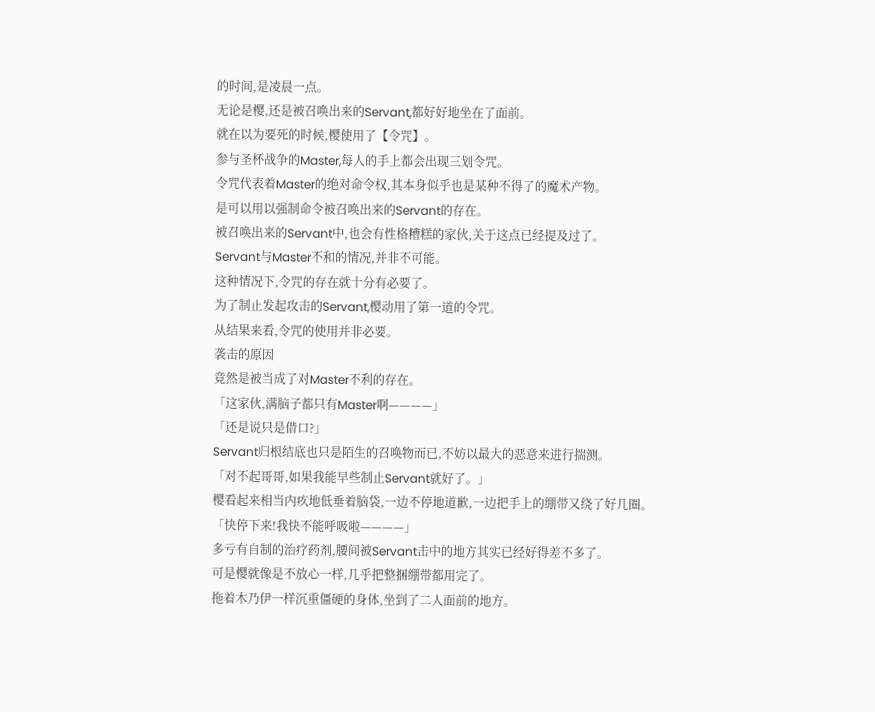的时间,是凌晨一点。
无论是樱,还是被召唤出来的Servant,都好好地坐在了面前。
就在以为要死的时候,樱使用了【令咒】。
参与圣杯战争的Master,每人的手上都会出现三划令咒。
令咒代表着Master的绝对命令权,其本身似乎也是某种不得了的魔术产物。
是可以用以强制命令被召唤出来的Servant的存在。
被召唤出来的Servant中,也会有性格糟糕的家伙,关于这点已经提及过了。
Servant与Master不和的情况,并非不可能。
这种情况下,令咒的存在就十分有必要了。
为了制止发起攻击的Servant,樱动用了第一道的令咒。
从结果来看,令咒的使用并非必要。
袭击的原因
竟然是被当成了对Master不利的存在。
「这家伙,满脑子都只有Master啊————」
「还是说只是借口?」
Servant归根结底也只是陌生的召唤物而已,不妨以最大的恶意来进行揣测。
「对不起哥哥,如果我能早些制止Servant就好了。」
樱看起来相当内疚地低垂着脑袋,一边不停地道歉,一边把手上的绷带又绕了好几圈。
「快停下来!我快不能呼吸啦————」
多亏有自制的治疗药剂,腰间被Servant击中的地方其实已经好得差不多了。
可是樱就像是不放心一样,几乎把整捆绷带都用完了。
拖着木乃伊一样沉重僵硬的身体,坐到了二人面前的地方。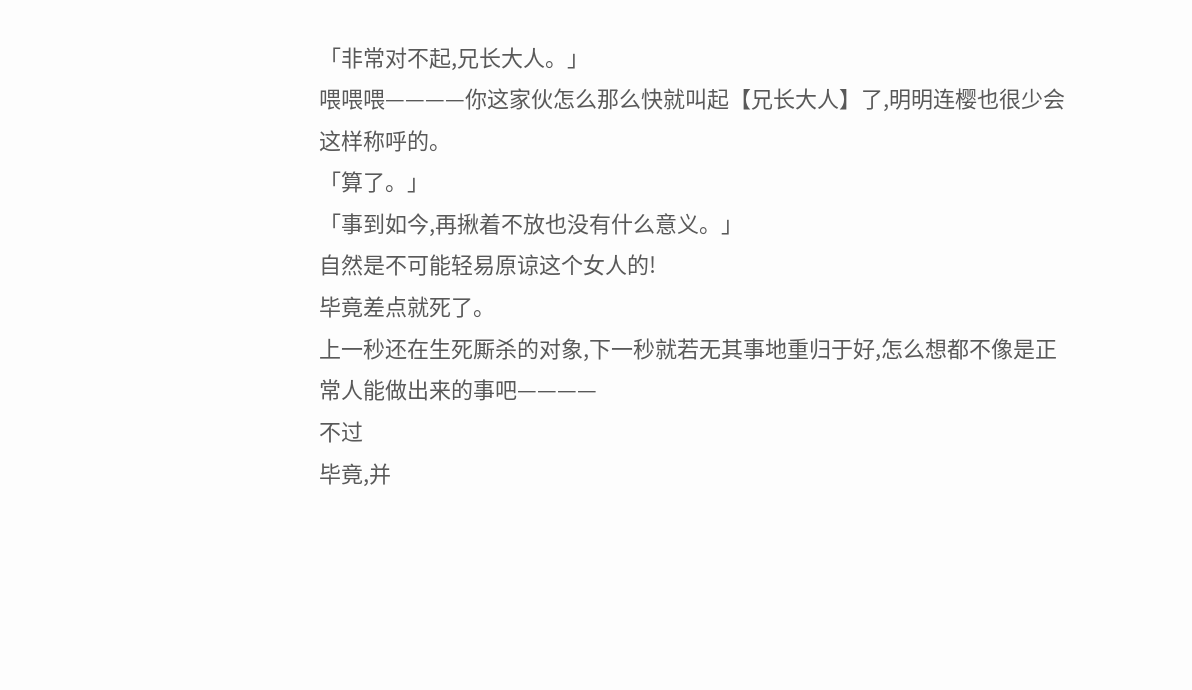「非常对不起,兄长大人。」
喂喂喂————你这家伙怎么那么快就叫起【兄长大人】了,明明连樱也很少会这样称呼的。
「算了。」
「事到如今,再揪着不放也没有什么意义。」
自然是不可能轻易原谅这个女人的!
毕竟差点就死了。
上一秒还在生死厮杀的对象,下一秒就若无其事地重归于好,怎么想都不像是正常人能做出来的事吧————
不过
毕竟,并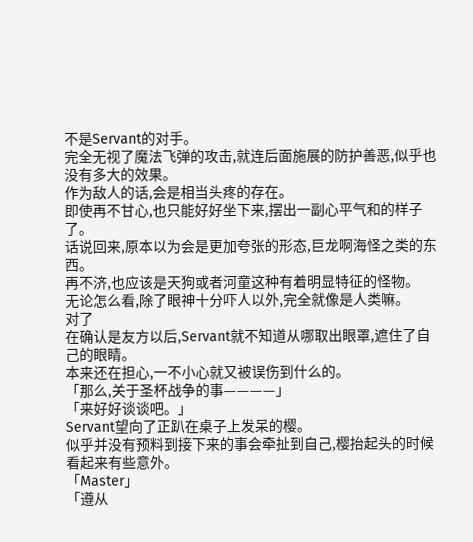不是Servant的对手。
完全无视了魔法飞弹的攻击,就连后面施展的防护善恶,似乎也没有多大的效果。
作为敌人的话,会是相当头疼的存在。
即使再不甘心,也只能好好坐下来,摆出一副心平气和的样子了。
话说回来,原本以为会是更加夸张的形态,巨龙啊海怪之类的东西。
再不济,也应该是天狗或者河童这种有着明显特征的怪物。
无论怎么看,除了眼神十分吓人以外,完全就像是人类嘛。
对了
在确认是友方以后,Servant就不知道从哪取出眼罩,遮住了自己的眼睛。
本来还在担心,一不小心就又被误伤到什么的。
「那么,关于圣杯战争的事————」
「来好好谈谈吧。」
Servant望向了正趴在桌子上发呆的樱。
似乎并没有预料到接下来的事会牵扯到自己,樱抬起头的时候看起来有些意外。
「Master」
「遵从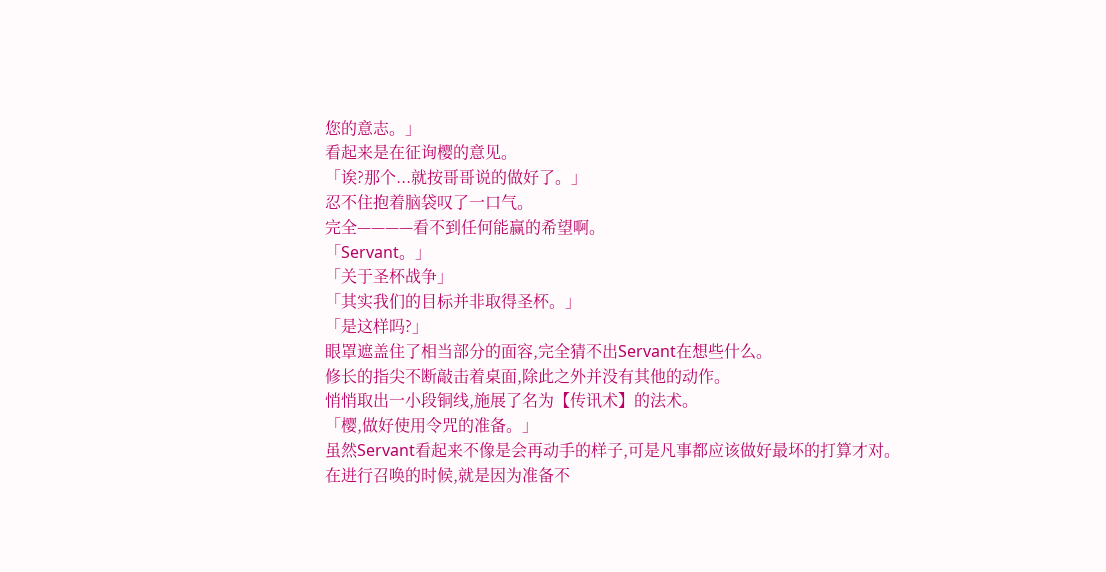您的意志。」
看起来是在征询樱的意见。
「诶?那个...就按哥哥说的做好了。」
忍不住抱着脑袋叹了一口气。
完全————看不到任何能赢的希望啊。
「Servant。」
「关于圣杯战争」
「其实我们的目标并非取得圣杯。」
「是这样吗?」
眼罩遮盖住了相当部分的面容,完全猜不出Servant在想些什么。
修长的指尖不断敲击着桌面,除此之外并没有其他的动作。
悄悄取出一小段铜线,施展了名为【传讯术】的法术。
「樱,做好使用令咒的准备。」
虽然Servant看起来不像是会再动手的样子,可是凡事都应该做好最坏的打算才对。
在进行召唤的时候,就是因为准备不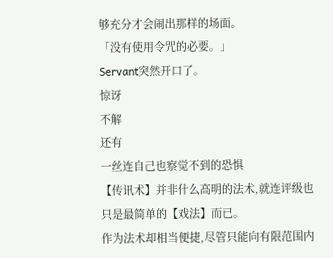够充分才会闹出那样的场面。
「没有使用令咒的必要。」
Servant突然开口了。
惊讶
不解
还有
一丝连自己也察觉不到的恐惧
【传讯术】并非什么高明的法术,就连评级也只是最简单的【戏法】而已。
作为法术却相当便捷,尽管只能向有限范围内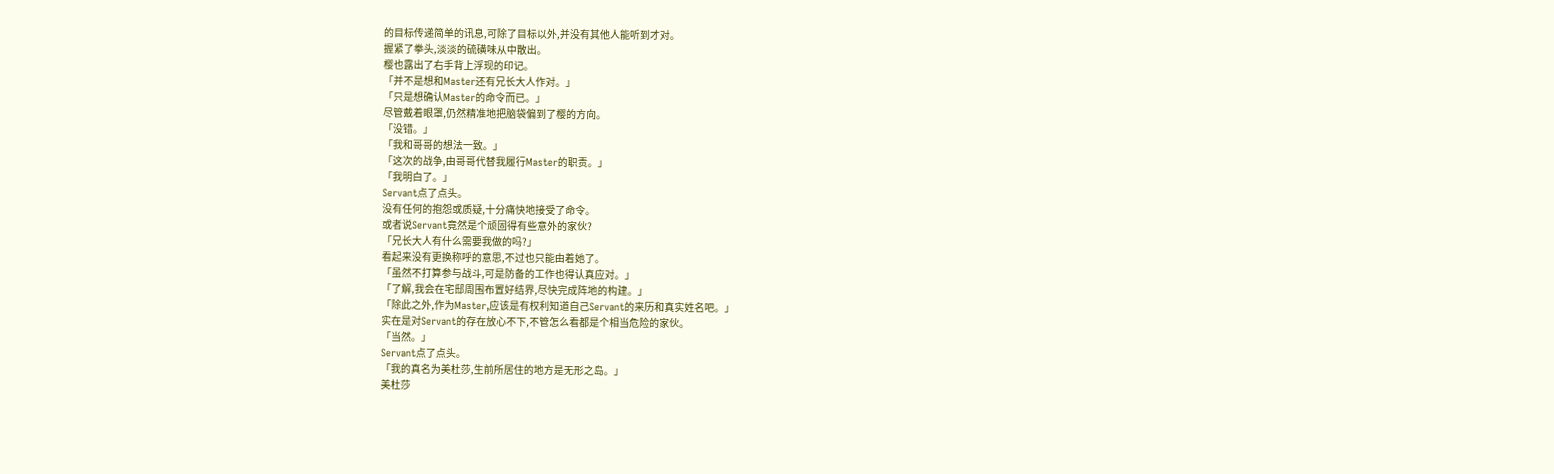的目标传递简单的讯息,可除了目标以外,并没有其他人能听到才对。
握紧了拳头,淡淡的硫磺味从中散出。
樱也露出了右手背上浮现的印记。
「并不是想和Master还有兄长大人作对。」
「只是想确认Master的命令而已。」
尽管戴着眼罩,仍然精准地把脑袋偏到了樱的方向。
「没错。」
「我和哥哥的想法一致。」
「这次的战争,由哥哥代替我履行Master的职责。」
「我明白了。」
Servant点了点头。
没有任何的抱怨或质疑,十分痛快地接受了命令。
或者说Servant竟然是个顽固得有些意外的家伙?
「兄长大人有什么需要我做的吗?」
看起来没有更换称呼的意思,不过也只能由着她了。
「虽然不打算参与战斗,可是防备的工作也得认真应对。」
「了解,我会在宅邸周围布置好结界,尽快完成阵地的构建。」
「除此之外,作为Master,应该是有权利知道自己Servant的来历和真实姓名吧。」
实在是对Servant的存在放心不下,不管怎么看都是个相当危险的家伙。
「当然。」
Servant点了点头。
「我的真名为美杜莎,生前所居住的地方是无形之岛。」
美杜莎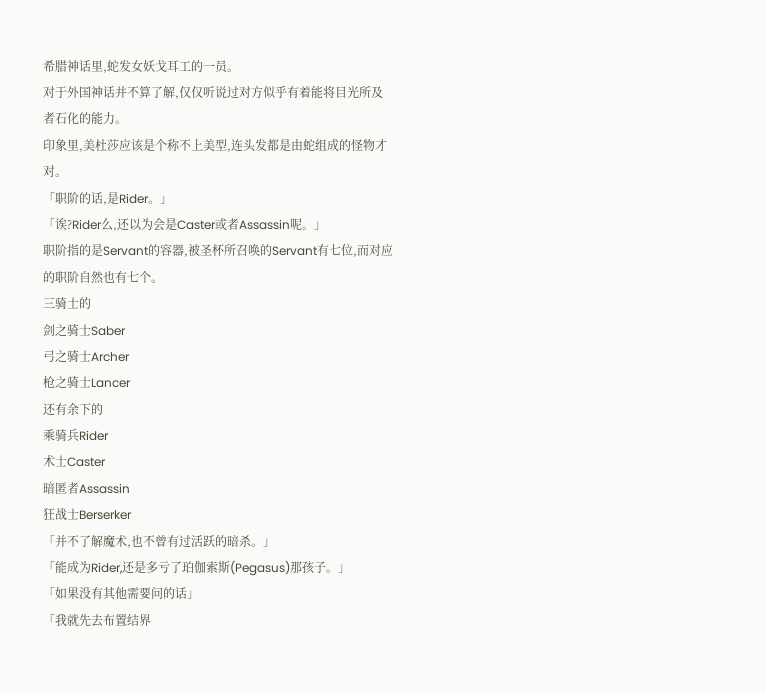希腊神话里,蛇发女妖戈耳工的一员。
对于外国神话并不算了解,仅仅听说过对方似乎有着能将目光所及者石化的能力。
印象里,美杜莎应该是个称不上美型,连头发都是由蛇组成的怪物才对。
「职阶的话,是Rider。」
「诶?Rider么,还以为会是Caster或者Assassin呢。」
职阶指的是Servant的容器,被圣杯所召唤的Servant有七位,而对应的职阶自然也有七个。
三骑士的
剑之骑士Saber
弓之骑士Archer
枪之骑士Lancer
还有余下的
乘骑兵Rider
术士Caster
暗匿者Assassin
狂战士Berserker
「并不了解魔术,也不曾有过活跃的暗杀。」
「能成为Rider,还是多亏了珀伽索斯(Pegasus)那孩子。」
「如果没有其他需要问的话」
「我就先去布置结界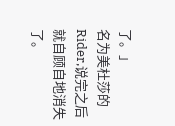了。」
名为美杜莎的Rider,说完之后就自顾自地消失了。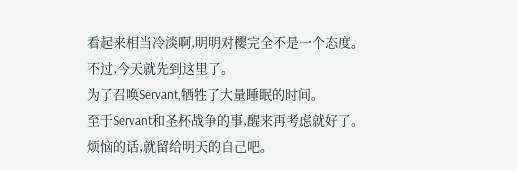看起来相当冷淡啊,明明对樱完全不是一个态度。
不过,今天就先到这里了。
为了召唤Servant,牺牲了大量睡眠的时间。
至于Servant和圣杯战争的事,醒来再考虑就好了。
烦恼的话,就留给明天的自己吧。